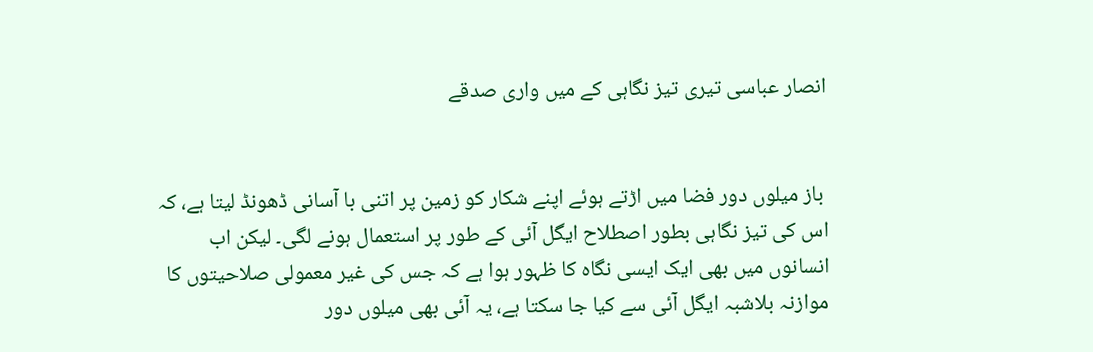انصار عباسی تیری تیز نگاہی کے میں واری صدقے


 باز میلوں دور فضا میں اڑتے ہوئے اپنے شکار کو زمین پر اتنی با آسانی ڈھونڈ لیتا ہے، کہ اس کی تیز نگاہی بطور اصطلاح ایگل آئی کے طور پر استعمال ہونے لگی۔ لیکن اب انسانوں میں بھی ایک ایسی نگاہ کا ظہور ہوا ہے کہ جس کی غیر معمولی صلاحیتوں کا موازنہ بلاشبہ ایگل آئی سے کیا جا سکتا ہے، یہ آئی بھی میلوں دور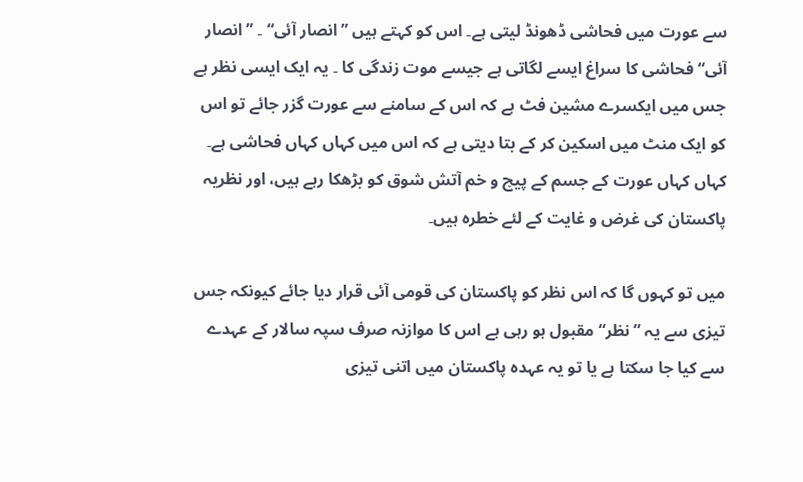سے عورت میں فحاشی ڈھونڈ لیتی ہے۔ اس کو کہتے ہیں ”انصار آئی“ ۔ ”انصار آئی“ فحاشی کا سراغ ایسے لگاتی ہے جیسے موت زندگی کا ۔ یہ ایک ایسی نظر ہے جس میں ایکسرے مشین فٹ ہے کہ اس کے سامنے سے عورت گزر جائے تو اس کو ایک منٹ میں اسکین کر کے بتا دیتی ہے کہ اس میں کہاں کہاں فحاشی ہے۔ کہاں کہاں عورت کے جسم کے پیچ و خم آتش شوق کو بڑھکا رہے ہیں، اور نظریہ پاکستان کی غرض و غایت کے لئے خطرہ ہیں۔

میں تو کہوں گا کہ اس نظر کو پاکستان کی قومی آئی قرار دیا جائے کیونکہ جس تیزی سے یہ ”نظر“ مقبول ہو رہی ہے اس کا موازنہ صرف سپہ سالار کے عہدے سے کیا جا سکتا ہے یا تو یہ عہدہ پاکستان میں اتنی تیزی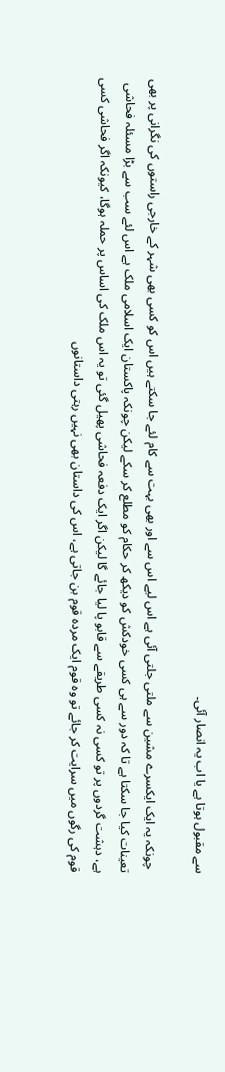سے مقبول ہوتا ہے یا اب یہ انصار آئی۔

 چونکہ یہ ایک ایکسرے مشین سے ملتی جلتی آئی ہے اس لیے اس سے اور بھی بہت سے کام لئے جا سکتے ہیں اس کو کسی بھی شہر کے خارجی راستوں کی نگرانی پر بھی تعینات کیا جا سکتا ہے تا کہ دور سے ہی کسی خودکش کو دیکھ کر حکام کو مطلع کر سکے لیکن چونکہ پاکستان ایک اسلامی ملک ہے اس لئے سب سے بڑا مسئلہ فحاشی ہے، دہشت گردوں پر تو کسی نہ کسی طریقے سے قابو پا لیا جائے گا لیکن اگر ایک دفعہ فحاشی پھیل گئی تو یہ اس ملک کی اساس پر حملہ ہوگا، کیونکہ اگر فحاشی کسی قوم کی رگوں میں سرایت کر جائے تو وہ قوم ایک مردہ قوم بن جاتی ہے، اس کی داستان بھی نہیں رہتی داستانوں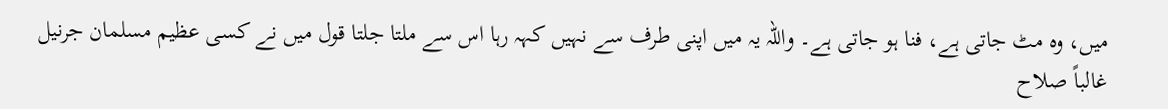میں، وہ مٹ جاتی ہے، فنا ہو جاتی ہے۔ واللہ یہ میں اپنی طرف سے نہیں کہہ رہا اس سے ملتا جلتا قول میں نے کسی عظیم مسلمان جرنیل غالباً صلاح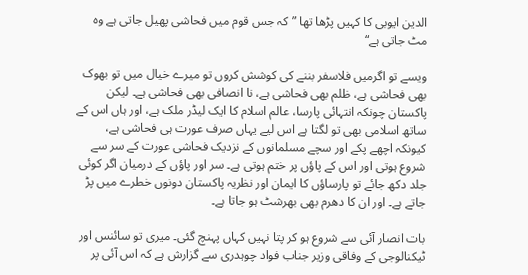الدین ایوبی کا کہیں پڑھا تھا ”کہ جس قوم میں فحاشی پھیل جاتی ہے وہ مٹ جاتی ہے“

ویسے تو اگرمیں فلاسفر بننے کی کوشش کروں تو میرے خیال میں تو بھوک بھی فحاشی ہے، ظلم بھی فحاشی ہے، نا انصافی بھی فحاشی ہے۔ لیکن پاکستان چونکہ انتہائی پارسا، عالم اسلام کا ایک لیڈر ملک ہے، اور ہاں اس کے ساتھ اسلامی بھی تو لگتا ہے اس لیے یہاں صرف عورت ہی فحاشی ہے، کیونکہ اچھے پکے اور سچے مسلمانوں کے نزدیک فحاشی عورت کے سر سے شروع ہوتی اور اس کے پاؤں پر ختم ہوتی ہے۔ سر اور پاؤں کے درمیان اگر کوئی جلد دکھ جائے تو پارساؤں کا ایمان اور نظریہ پاکستان دونوں خطرے میں پڑ جاتے ہے۔ اور ان کا دھرم بھی بھرشٹ ہو جاتا ہے۔

بات انصار آئی سے شروع ہو کر پتا نہیں کہاں پہنچ گئی۔ میری تو سائنس اور ٹیکنالوجی کے وفاقی وزیر جناب فواد چوہدری سے گزارش ہے کہ اس آئی پر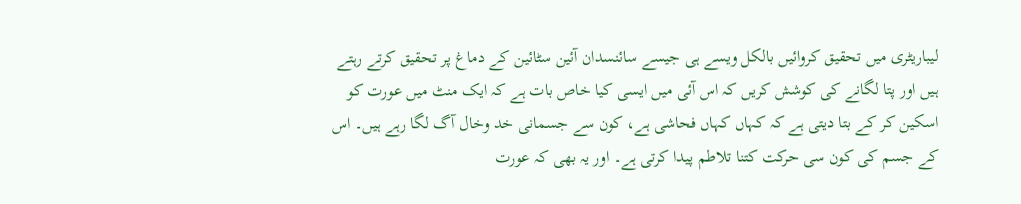لیباریٹری میں تحقیق کروائیں بالکل ویسے ہی جیسے سائنسدان آئین سٹائین کے دماغ پر تحقیق کرتے رہتے ہیں اور پتا لگانے کی کوشش کریں کہ اس آئی میں ایسی کیا خاص بات ہے کہ ایک منٹ میں عورت کو اسکین کر کے بتا دیتی ہے کہ کہاں کہاں فحاشی ہے، کون سے جسمانی خد وخال آگ لگا رہے ہیں۔ اس کے جسم کی کون سی حرکت کتنا تلاطم پیدا کرتی ہے۔ اور یہ بھی کہ عورت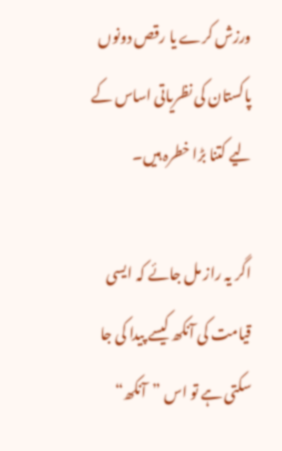ورزش کرے یا رقص دونوں پاکستان کی نظریاتی اساس کے لیے کتنا بڑا خطرہ ہیں۔

اگر یہ راز مل جائے کہ ایسی قیامت کی آنکھ کیسے پیدا کی جا سکتی ہے تو اس ”آنکھ“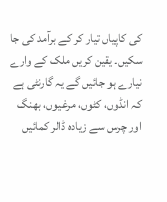کی کاپیاں تیار کر کے برآمد کی جا سکیں۔ یقین کریں ملک کے وارے نیارے ہو جائیں گے یہ گارنٹی ہے کہ انڈوں، کٹوں، مرغیوں، بھنگ اور چرس سے زیادہ ڈالر کمائیں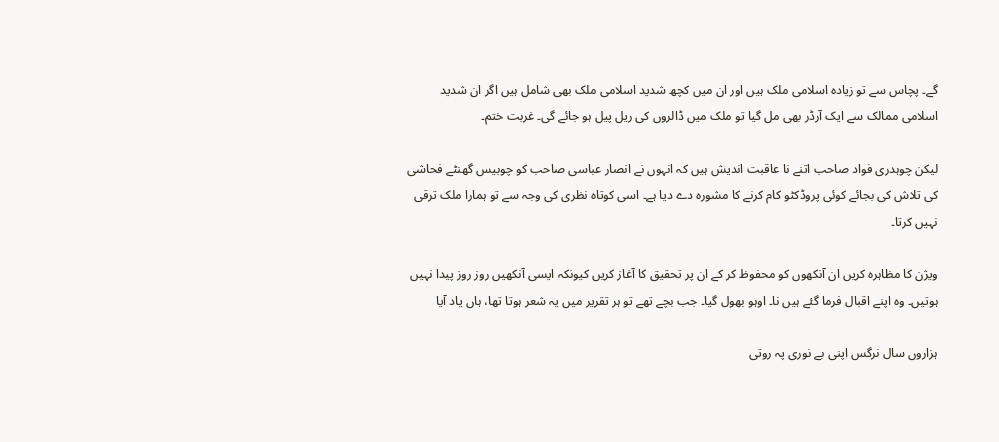گے۔ پچاس سے تو زیادہ اسلامی ملک ہیں اور ان میں کچھ شدید اسلامی ملک بھی شامل ہیں اگر ان شدید اسلامی ممالک سے ایک آرڈر بھی مل گیا تو ملک میں ڈالروں کی ریل پیل ہو جائے گی۔ غربت ختم۔

لیکن چوہدری فواد صاحب اتنے نا عاقبت اندیش ہیں کہ انہوں نے انصار عباسی صاحب کو چوبیس گھنٹے فحاشی کی تلاش کی بجائے کوئی پروڈکٹو کام کرنے کا مشورہ دے دیا ہے۔ اسی کوتاہ نظری کی وجہ سے تو ہمارا ملک ترقی نہیں کرتا۔

ویژن کا مظاہرہ کریں ان آنکھوں کو محفوظ کر کے ان پر تحقیق کا آغاز کریں کیونکہ ایسی آنکھیں روز روز پیدا نہیں ہوتیں۔ وہ اپنے اقبال فرما گئے ہیں نا۔ اوہو بھول گیا۔ جب بچے تھے تو ہر تقریر میں یہ شعر ہوتا تھا، ہاں یاد آیا

ہزاروں سال نرگس اپنی بے نوری پہ روتی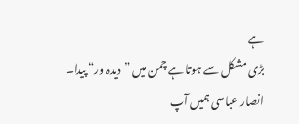ہے
بڑی مشکل سے ہوتا ہے چمن میں ”دیدہ ور“ پیدا۔
انصار عباسی ہمیں آپ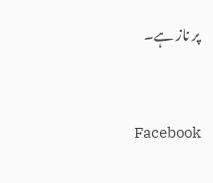پر ناز ہے۔


Facebook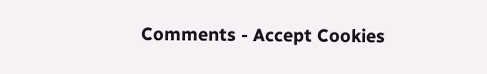Comments - Accept Cookies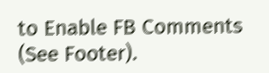to Enable FB Comments (See Footer).